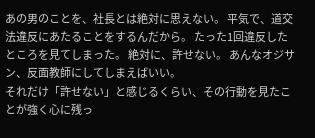あの男のことを、社長とは絶対に思えない。 平気で、道交法違反にあたることをするんだから。 たった1回違反したところを見てしまった。 絶対に、許せない。 あんなオジサン、反面教師にしてしまえばいい。
それだけ「許せない」と感じるくらい、その行動を見たことが強く心に残っ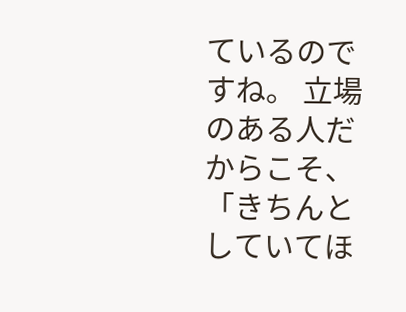ているのですね。 立場のある人だからこそ、「きちんとしていてほ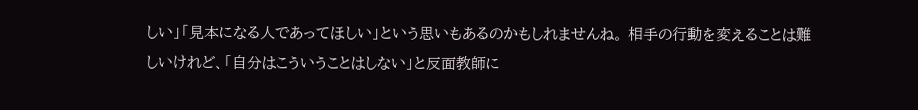しい」「見本になる人であってほしい」という思いもあるのかもしれませんね。 相手の行動を変えることは難しいけれど、「自分はこういうことはしない」と反面教師に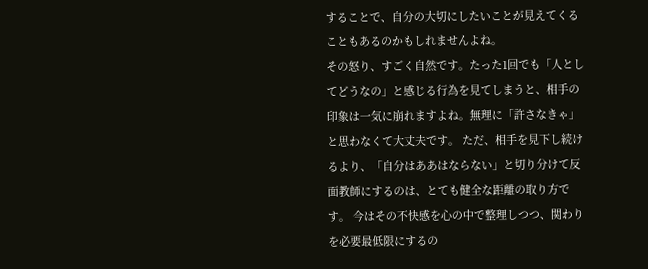することで、自分の大切にしたいことが見えてくることもあるのかもしれませんよね。
その怒り、すごく自然です。たった1回でも「人としてどうなの」と感じる行為を見てしまうと、相手の印象は一気に崩れますよね。無理に「許さなきゃ」と思わなくて大丈夫です。 ただ、相手を見下し続けるより、「自分はああはならない」と切り分けて反面教師にするのは、とても健全な距離の取り方です。 今はその不快感を心の中で整理しつつ、関わりを必要最低限にするの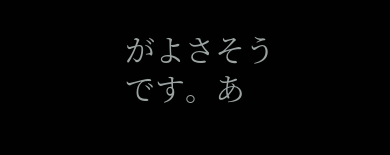がよさそうです。あ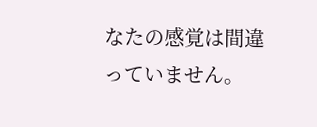なたの感覚は間違っていません。